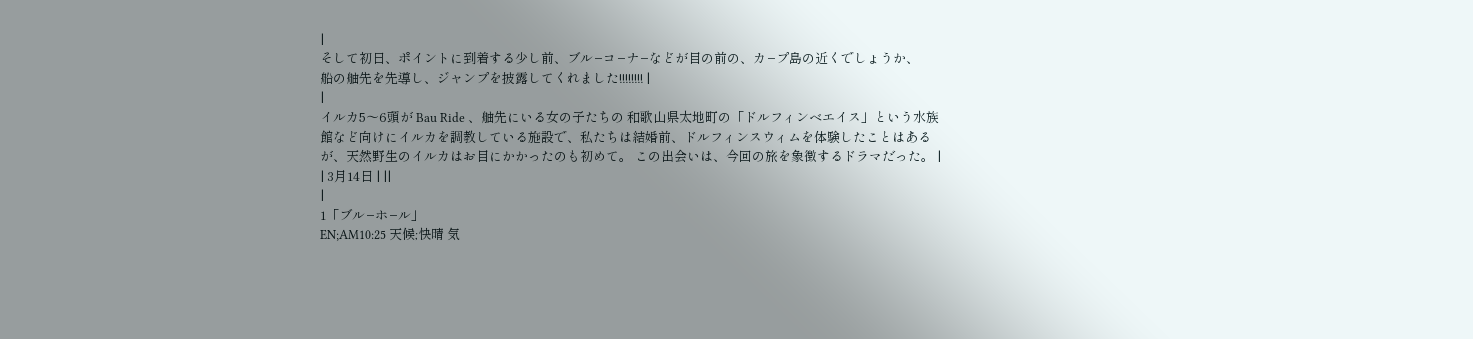|
そして初日、ポイントに到着する少し前、ブル−コ−ナ−などが目の前の、カ−プ島の近くでしょうか、
船の舳先を先導し、ジャンプを披露してくれました!!!!!!!! |
|
イルカ5〜6頭が Bau Ride 、舳先にいる女の子たちの 和歌山県太地町の「ドルフィンベエイス」という水族館など向けにイルカを調教している施設で、私たちは結婚前、ドルフィンスウィムを体験したことはあるが、天然野生のイルカはお目にかかったのも初めて。 この出会いは、今回の旅を象徴するドラマだった。 |
| 3月14日 | ||
|
1「ブル−ホ−ル」
EN;AM10:25 天候;快晴 気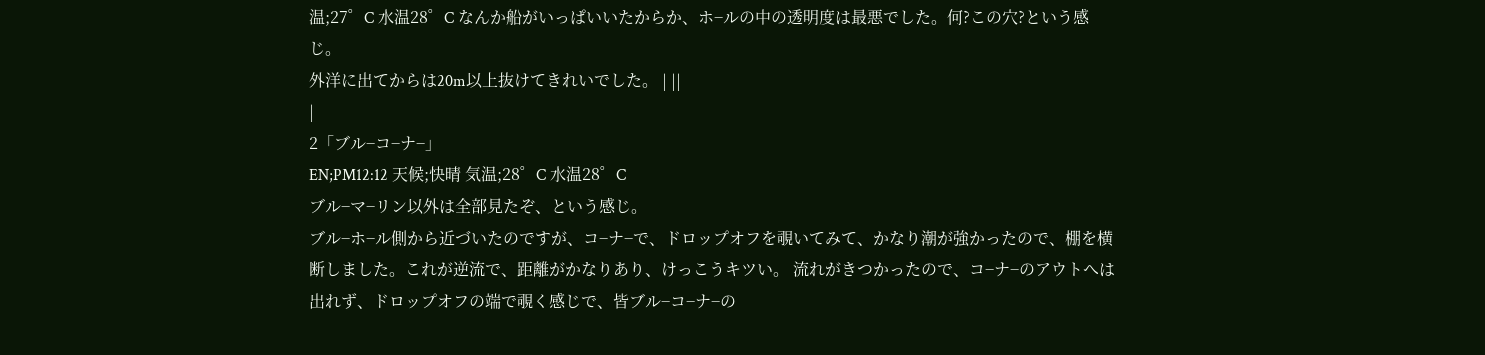温;27゜C 水温28゜C なんか船がいっぱいいたからか、ホ−ルの中の透明度は最悪でした。何?この穴?という感じ。
外洋に出てからは20m以上抜けてきれいでした。 | ||
|
2「ブル−コ−ナ−」
EN;PM12:12 天候;快晴 気温;28゜C 水温28゜C
ブル−マ−リン以外は全部見たぞ、という感じ。
ブル−ホ−ル側から近づいたのですが、コ−ナ−で、ドロップオフを覗いてみて、かなり潮が強かったので、棚を横断しました。これが逆流で、距離がかなりあり、けっこうキツい。 流れがきつかったので、コ−ナ−のアウトへは出れず、ドロップオフの端で覗く感じで、皆ブル−コ−ナ−の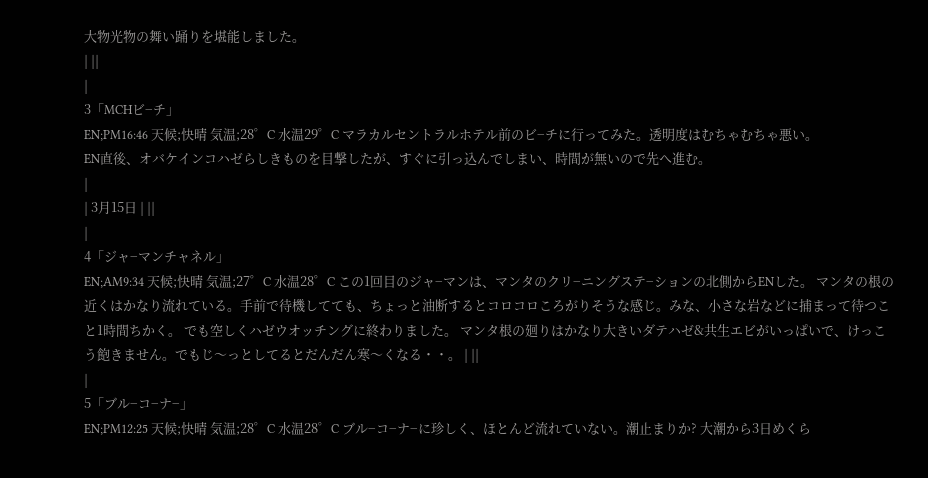大物光物の舞い踊りを堪能しました。
| ||
|
3「MCHビ−チ」
EN;PM16:46 天候;快晴 気温;28゜C 水温29゜C マラカルセントラルホテル前のビ−チに行ってみた。透明度はむちゃむちゃ悪い。
EN直後、オバケインコハゼらしきものを目撃したが、すぐに引っ込んでしまい、時間が無いので先へ進む。
|
| 3月15日 | ||
|
4「ジャ−マンチャネル」
EN;AM9:34 天候;快晴 気温;27゜C 水温28゜C この1回目のジャ−マンは、マンタのクリ−ニングステ−ションの北側からENした。 マンタの根の近くはかなり流れている。手前で待機してても、ちょっと油断するとコロコロころがりそうな感じ。みな、小さな岩などに捕まって待つこと1時間ちかく。 でも空しくハゼウオッチングに終わりました。 マンタ根の廻りはかなり大きいダテハゼ&共生エビがいっぱいで、けっこう飽きません。でもじ〜っとしてるとだんだん寒〜くなる・・。 | ||
|
5「ブル−コ−ナ−」
EN;PM12:25 天候;快晴 気温;28゜C 水温28゜C ブル−コ−ナ−に珍しく、ほとんど流れていない。潮止まりか? 大潮から3日めくら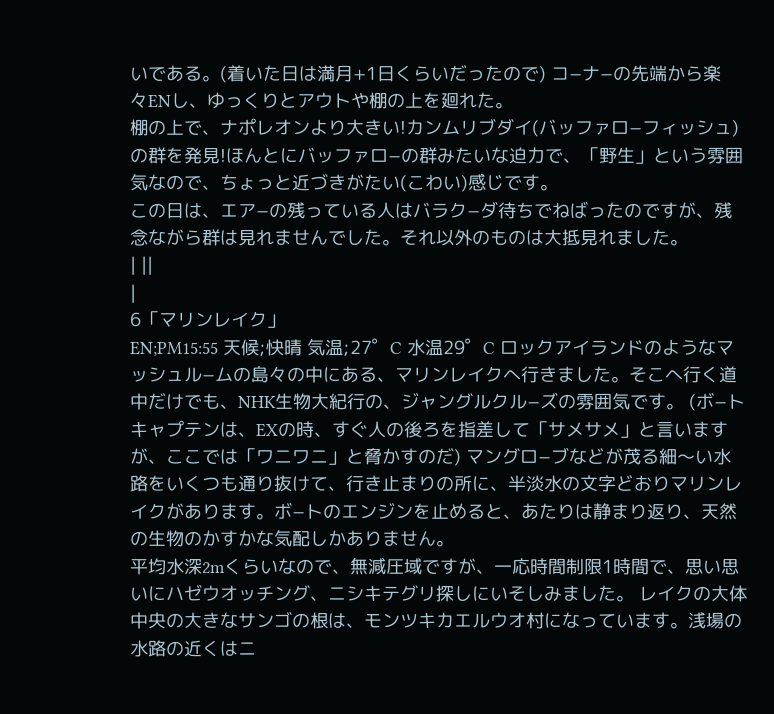いである。(着いた日は満月+1日くらいだったので) コ−ナ−の先端から楽々ENし、ゆっくりとアウトや棚の上を廻れた。
棚の上で、ナポレオンより大きい!カンムリブダイ(バッファロ−フィッシュ)の群を発見!ほんとにバッファロ−の群みたいな迫力で、「野生」という雰囲気なので、ちょっと近づきがたい(こわい)感じです。
この日は、エア−の残っている人はバラク−ダ待ちでねばったのですが、残念ながら群は見れませんでした。それ以外のものは大抵見れました。
| ||
|
6「マリンレイク」
EN;PM15:55 天候;快晴 気温;27゜C 水温29゜C ロックアイランドのようなマッシュル−ムの島々の中にある、マリンレイクへ行きました。そこへ行く道中だけでも、NHK生物大紀行の、ジャングルクル−ズの雰囲気です。 (ボ−トキャプテンは、EXの時、すぐ人の後ろを指差して「サメサメ」と言いますが、ここでは「ワニワニ」と脅かすのだ) マングロ−ブなどが茂る細〜い水路をいくつも通り抜けて、行き止まりの所に、半淡水の文字どおりマリンレイクがあります。ボ−トのエンジンを止めると、あたりは静まり返り、天然の生物のかすかな気配しかありません。
平均水深2mくらいなので、無減圧域ですが、一応時間制限1時間で、思い思いにハゼウオッチング、ニシキテグリ探しにいそしみました。 レイクの大体中央の大きなサンゴの根は、モンツキカエルウオ村になっています。浅場の水路の近くはニ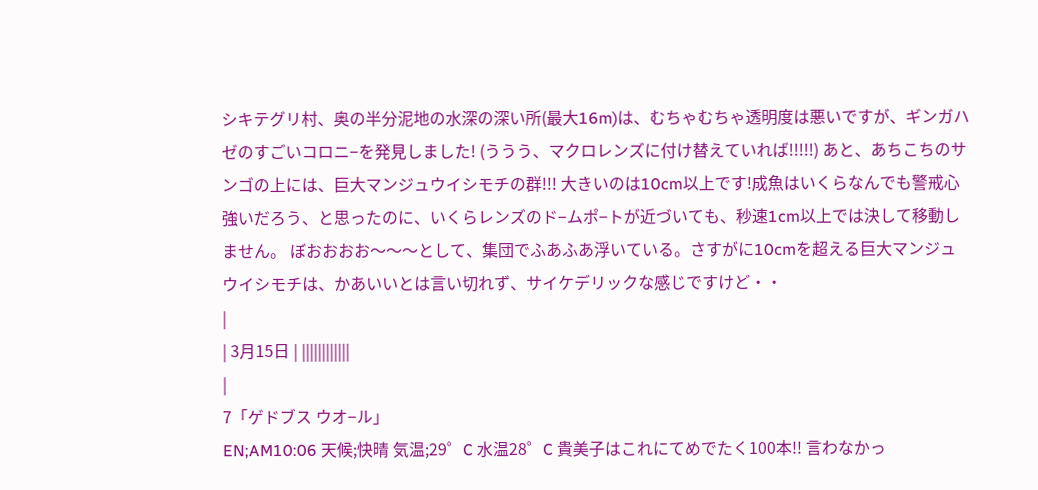シキテグリ村、奥の半分泥地の水深の深い所(最大16m)は、むちゃむちゃ透明度は悪いですが、ギンガハゼのすごいコロニ−を発見しました! (ううう、マクロレンズに付け替えていれば!!!!!) あと、あちこちのサンゴの上には、巨大マンジュウイシモチの群!!! 大きいのは10cm以上です!成魚はいくらなんでも警戒心強いだろう、と思ったのに、いくらレンズのド−ムポ−トが近づいても、秒速1cm以上では決して移動しません。 ぼおおおお〜〜〜として、集団でふあふあ浮いている。さすがに10cmを超える巨大マンジュウイシモチは、かあいいとは言い切れず、サイケデリックな感じですけど・・
|
| 3月15日 | ||||||||||||
|
7「ゲドブス ウオ−ル」
EN;AM10:06 天候;快晴 気温;29゜C 水温28゜C 貴美子はこれにてめでたく100本!! 言わなかっ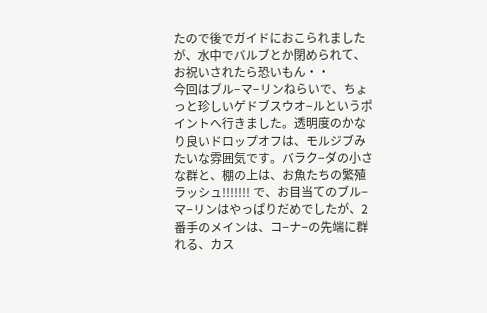たので後でガイドにおこられましたが、水中でバルブとか閉められて、お祝いされたら恐いもん・・
今回はブル−マ−リンねらいで、ちょっと珍しいゲドブスウオ−ルというポイントへ行きました。透明度のかなり良いドロップオフは、モルジブみたいな雰囲気です。バラク−ダの小さな群と、棚の上は、お魚たちの繁殖ラッシュ!!!!!!! で、お目当てのブル−マ−リンはやっぱりだめでしたが、2番手のメインは、コ−ナ−の先端に群れる、カス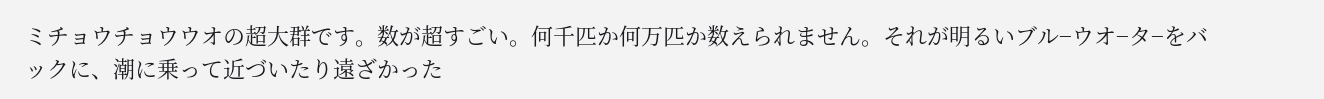ミチョウチョウウオの超大群です。数が超すごい。何千匹か何万匹か数えられません。それが明るいブル−ウオ−タ−をバックに、潮に乗って近づいたり遠ざかった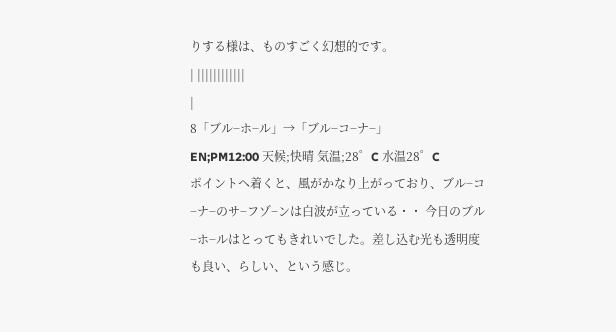りする様は、ものすごく幻想的です。
| ||||||||||||
|
8「ブル−ホ−ル」→「ブル−コ−ナ−」
EN;PM12:00 天候;快晴 気温;28゜C 水温28゜C
ポイントへ着くと、風がかなり上がっており、ブル−コ−ナ−のサ−フゾ−ンは白波が立っている・・ 今日のブル−ホ−ルはとってもきれいでした。差し込む光も透明度も良い、らしい、という感じ。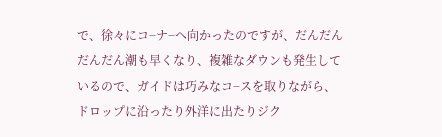で、徐々にコ−ナ−へ向かったのですが、だんだんだんだん潮も早くなり、複雑なダウンも発生しているので、ガイドは巧みなコ−スを取りながら、ドロップに沿ったり外洋に出たりジク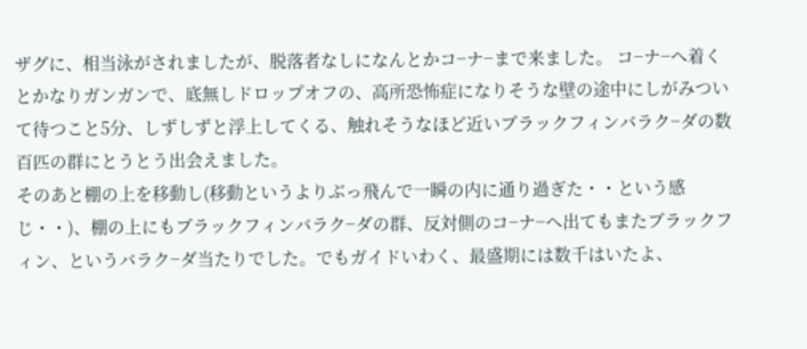ザグに、相当泳がされましたが、脱落者なしになんとかコ−ナ−まで来ました。 コ−ナ−へ着くとかなりガンガンで、底無しドロップオフの、高所恐怖症になりそうな壁の途中にしがみついて待つこと5分、しずしずと浮上してくる、触れそうなほど近いブラックフィンバラク−ダの数百匹の群にとうとう出会えました。
そのあと棚の上を移動し(移動というよりぶっ飛んで一瞬の内に通り過ぎた・・という感じ・・)、棚の上にもブラックフィンバラク−ダの群、反対側のコ−ナ−へ出てもまたブラックフィン、というバラク−ダ当たりでした。でもガイドいわく、最盛期には数千はいたよ、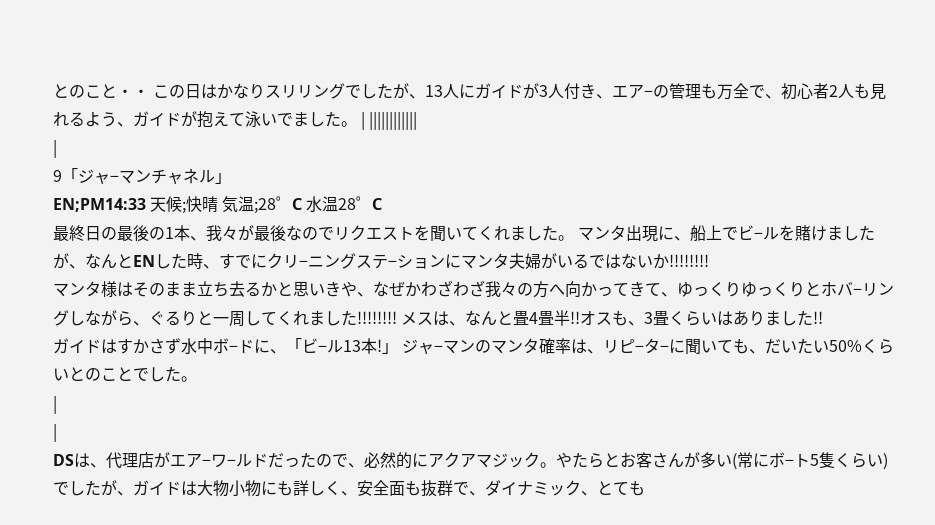とのこと・・ この日はかなりスリリングでしたが、13人にガイドが3人付き、エア−の管理も万全で、初心者2人も見れるよう、ガイドが抱えて泳いでました。 | ||||||||||||
|
9「ジャ−マンチャネル」
EN;PM14:33 天候;快晴 気温;28゜C 水温28゜C
最終日の最後の1本、我々が最後なのでリクエストを聞いてくれました。 マンタ出現に、船上でビ−ルを賭けましたが、なんとENした時、すでにクリ−ニングステ−ションにマンタ夫婦がいるではないか!!!!!!!!
マンタ様はそのまま立ち去るかと思いきや、なぜかわざわざ我々の方へ向かってきて、ゆっくりゆっくりとホバ−リングしながら、ぐるりと一周してくれました!!!!!!!! メスは、なんと畳4畳半!!オスも、3畳くらいはありました!!
ガイドはすかさず水中ボ−ドに、「ビ−ル13本!」 ジャ−マンのマンタ確率は、リピ−タ−に聞いても、だいたい50%くらいとのことでした。
|
|
DSは、代理店がエア−ワ−ルドだったので、必然的にアクアマジック。やたらとお客さんが多い(常にボ−ト5隻くらい)でしたが、ガイドは大物小物にも詳しく、安全面も抜群で、ダイナミック、とても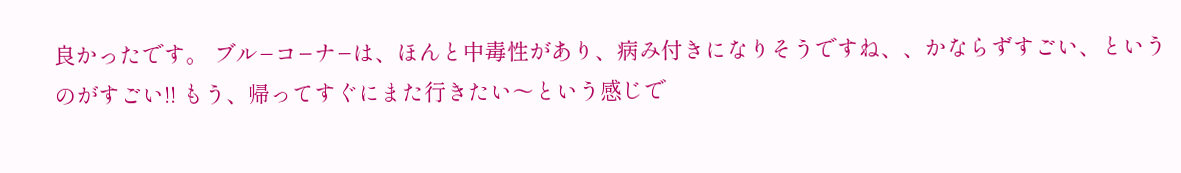良かったです。 ブル−コ−ナ−は、ほんと中毒性があり、病み付きになりそうですね、、かならずすごい、というのがすごい!! もう、帰ってすぐにまた行きたい〜という感じで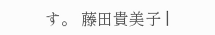す。 藤田貴美子 |